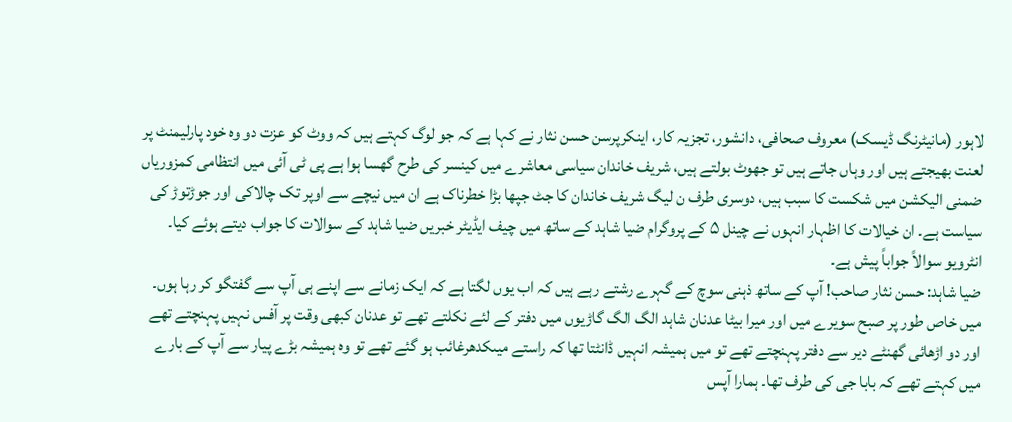لاہور (مانیٹرنگ ڈیسک) معروف صحافی، دانشور، تجزیہ کار، اینکرپرسن حسن نثار نے کہا ہے کہ جو لوگ کہتے ہیں کہ ووٹ کو عزت دو وہ خود پارلیمنٹ پر لعنت بھیجتے ہیں اور وہاں جاتے ہیں تو جھوٹ بولتے ہیں، شریف خاندان سیاسی معاشرے میں کینسر کی طرح گھسا ہوا ہے پی ٹی آئی میں انتظامی کمزوریاں ضمنی الیکشن میں شکست کا سبب ہیں، دوسری طرف ن لیگ شریف خاندان کا جٹ جپھا بڑا خطرناک ہے ان میں نیچے سے اوپر تک چالاکی اور جوڑتوڑ کی سیاست ہے۔ ان خیالات کا اظہار انہوں نے چینل ۵ کے پروگرام ضیا شاہد کے ساتھ میں چیف ایڈیٹر خبریں ضیا شاہد کے سوالات کا جواب دیتے ہوئے کیا۔ انٹرویو سوالاً جواباً پیش ہے۔
ضیا شاہد: حسن نثار صاحب! آپ کے ساتھ ذہنی سوچ کے گہرے رشتے رہے ہیں کہ اب یوں لگتا ہے کہ ایک زمانے سے اپنے ہی آپ سے گفتگو کر رہا ہوں۔ میں خاص طور پر صبح سویرے میں اور میرا بیٹا عدنان شاہد الگ الگ گاڑیوں میں دفتر کے لئے نکلتے تھے تو عدنان کبھی وقت پر آفس نہیں پہنچتے تھے اور دو اڑھائی گھنٹے دیر سے دفتر پہنچتے تھے تو میں ہمیشہ انہیں ڈانٹتا تھا کہ راستے میںکدھرغائب ہو گئے تھے تو وہ ہمیشہ بڑے پیار سے آپ کے بارے میں کہتے تھے کہ بابا جی کی طرف تھا۔ ہمارا آپس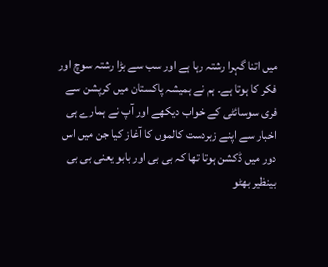میں اتنا گہرا رشتہ رہا ہے اور سب سے بڑا رشتہ سوچ اور فکر کا ہوتا ہے۔ ہم نے ہمیشہ پاکستان میں کرپشن سے فری سوسائٹی کے خواب دیکھے اور آپ نے ہمارے ہی اخبار سے اپنے زبردست کالموں کا آغاز کیا جن میں اس دور میں ڈکشن ہوتا تھا کہ بی بی اور بابو یعنی بی بی بینظیر بھٹو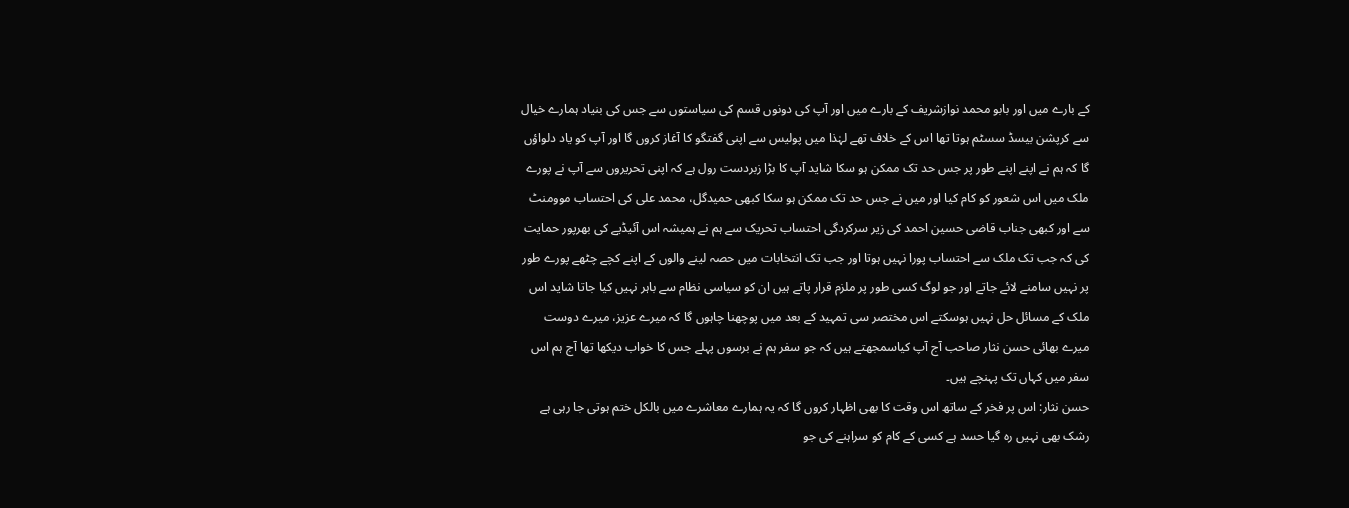کے بارے میں اور بابو محمد نوازشریف کے بارے میں اور آپ کی دونوں قسم کی سیاستوں سے جس کی بنیاد ہمارے خیال سے کرپشن بیسڈ سسٹم ہوتا تھا اس کے خلاف تھے لہٰذا میں پولیس سے اپنی گفتگو کا آغاز کروں گا اور آپ کو یاد دلواؤں گا کہ ہم نے اپنے اپنے طور پر جس حد تک ممکن ہو سکا شاید آپ کا بڑا زبردست رول ہے کہ اپنی تحریروں سے آپ نے پورے ملک میں اس شعور کو کام کیا اور میں نے جس حد تک ممکن ہو سکا کبھی حمیدگل، محمد علی کی احتساب موومنٹ سے اور کبھی جناب قاضی حسین احمد کی زیر سرکردگی احتساب تحریک سے ہم نے ہمیشہ اس آئیڈیے کی بھرپور حمایت کی کہ جب تک ملک سے احتساب پورا نہیں ہوتا اور جب تک انتخابات میں حصہ لینے والوں کے اپنے کچے چٹھے پورے طور پر نہیں سامنے لائے جاتے اور جو لوگ کسی طور پر ملزم قرار پاتے ہیں ان کو سیاسی نظام سے باہر نہیں کیا جاتا شاید اس ملک کے مسائل حل نہیں ہوسکتے اس مختصر سی تمہید کے بعد میں پوچھنا چاہوں گا کہ میرے عزیز، میرے دوست میرے بھائی حسن نثار صاحب آج آپ کیاسمجھتے ہیں کہ جو سفر ہم نے برسوں پہلے جس کا خواب دیکھا تھا آج ہم اس سفر میں کہاں تک پہنچے ہیں۔
حسن نثار: اس پر فخر کے ساتھ اس وقت کا بھی اظہار کروں گا کہ یہ ہمارے معاشرے میں بالکل ختم ہوتی جا رہی ہے رشک بھی نہیں رہ گیا حسد ہے کسی کے کام کو سراہنے کی جو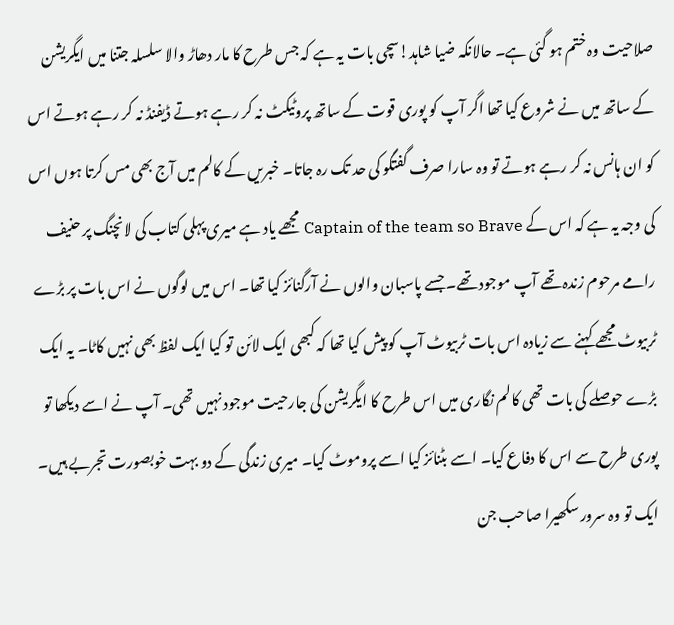صلاحیت وہ ختم ہو گئی ہے۔ حالانکہ ضیا شاہد!سچی بات یہ ہے کہ جس طرح کا مار دھاڑ والا سلسلہ جتنا میں ایگریشن کے ساتھ میں نے شروع کیا تھا اگر آپ کو پوری قوت کے ساتھ پروٹیکٹ نہ کر رہے ہوتے ڈیفنڈ نہ کر رہے ہوتے اس کو ان ہانس نہ کر رہے ہوتے تو وہ سارا صرف گفتگو کی حد تک رہ جاتا۔ خبریں کے کالم میں آج بھی مس کرتا ہوں اس کی وجہ یہ ہے کہ اس کے Captain of the team so Brave مجھے یاد ہے میری پہلی کتاب کی لانچنگ پر حنیف رامے مرحوم زندہ تھے آپ موجود تھے۔ جسے پاسبان والوں نے آرگنائز کیا تھا۔ اس میں لوگوں نے اس بات پر بڑے ٹربیوٹ مجھے کہنے سے زیادہ اس بات ٹربیوٹ آپ کو پیش کیا تھا کہ کبھی ایک لائن تو کیا ایک لفظ بھی نہیں کاٹا۔ یہ ایک بڑے حوصلے کی بات تھی کالم نگاری میں اس طرح کا ایگریشن کی جارحیت موجود نہیں تھی۔ آپ نے اسے دیکھا تو پوری طرح سے اس کا دفاع کیا۔ اسے بٹنائز کیا اسے پروموٹ کیا۔ میری زندگی کے دو بہت خوبصورت تجربے ہیں۔ ایک تو وہ سرور سکھیرا صاحب جن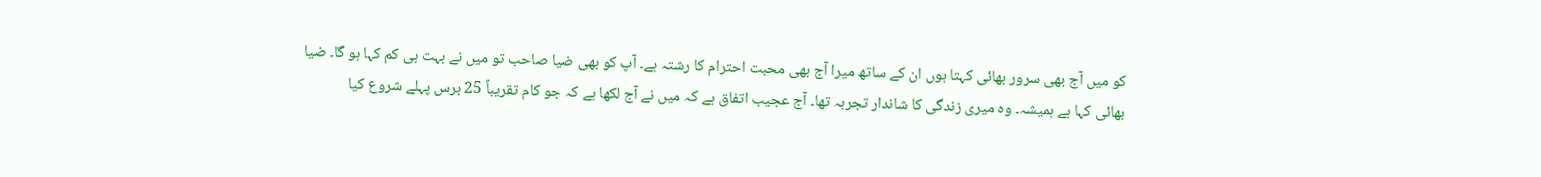کو میں آج بھی سرور بھائی کہتا ہوں ان کے ساتھ میرا آج بھی محبت احترام کا رشتہ ہے۔ آپ کو بھی ضیا صاحب تو میں نے بہت ہی کم کہا ہو گا۔ ضیا بھائی کہا ہے ہمیشہ۔ وہ میری زندگی کا شاندار تجربہ تھا۔ آج عجیب اتفاق ہے کہ میں نے آج لکھا ہے کہ جو کام تقریباً 25 برس پہلے شروع کیا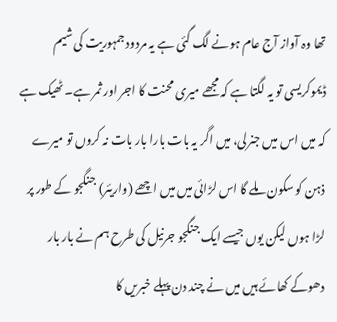تھا وہ آواز آج عام ہونے لگ گئی ہے یہ مردود جمہوریت کی شیم ڈیموکریسی تو یہ لگتا ہے کہ مجھے میری محنت کا اجر اور ثمر ہے۔ ٹھیک ہے کہ میں اس میں جنرلی، میں اگر یہ بات بارا بار بات نہ کروں تو میرے ذہن کو سکون ملے گا اس لڑائی میں میں اچھے (واریئر) جنگجو کے طور پر لڑا ہوں لیکن یوں جیسے ایک جنگجو جرنیل کی طرح ہم نے بار بار دھوکے کھائے ہیں میں نے چند دن پہلے خبریں کا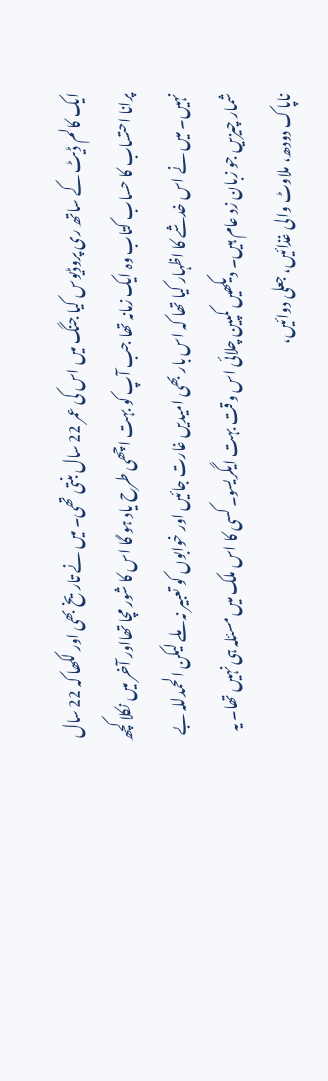ایک کالم ڈیٹ کے ساتھ ری پروڈیوس کیا جنگ میں اس کی عمر 22 سال بنتی تھی۔ میں نے تاریخ بھی اور لکھا کہ 22 سال پرانا احتساب کا حساب کتاب وہ ایک زمانہ تھا جب آپ کو بہت اچھی طرح یاد ہو گا اس کا شور مچا تھااور آخر میں نکلا کچھ نہیں۔ میں نے اس خدشے کا اظہار کیا تھا کہ اس بار بھی امیدیں غارت جائیں اور خوابوں کو تعبیر نہ ملے لیکن الحمدللہ بے شمار چیزیں جو زبان زد عام ہیں۔ دیکھیں کمپین چلائی اس وقت بہت ایگریسو۔ کسی کا اس ملک میں مسئلہ ہی نہیں تھا۔ یہ ناپاک دودھ، ملاوٹ والی غذائیں، جعلی دوائیں،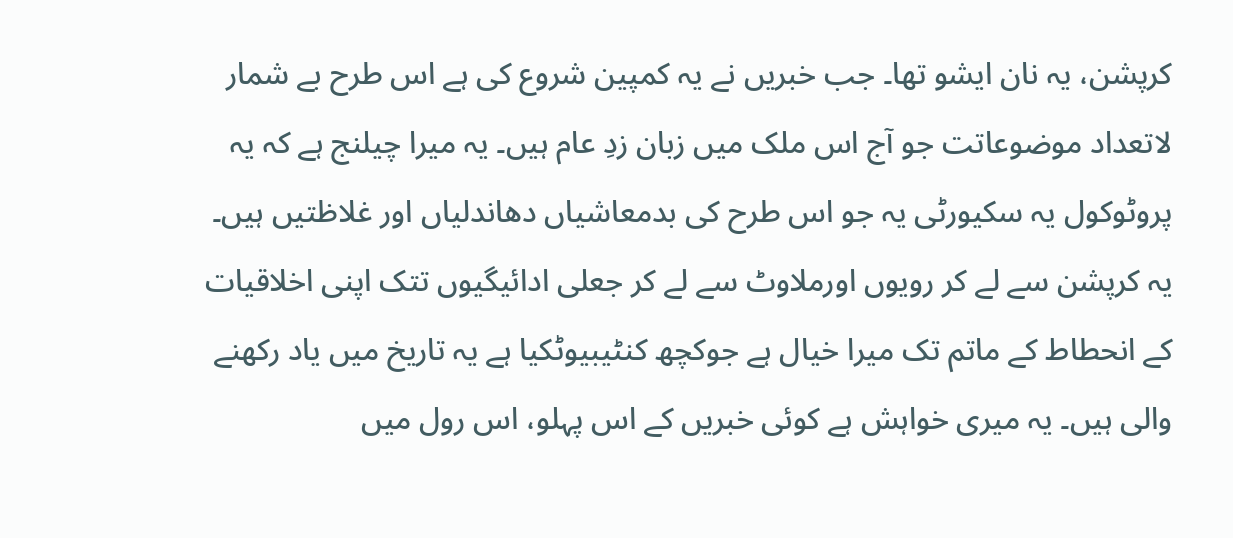کرپشن، یہ نان ایشو تھا۔ جب خبریں نے یہ کمپین شروع کی ہے اس طرح بے شمار لاتعداد موضوعاتت جو آج اس ملک میں زبان زدِ عام ہیں۔ یہ میرا چیلنج ہے کہ یہ پروٹوکول یہ سکیورٹی یہ جو اس طرح کی بدمعاشیاں دھاندلیاں اور غلاظتیں ہیں۔ یہ کرپشن سے لے کر رویوں اورملاوٹ سے لے کر جعلی ادائیگیوں تتک اپنی اخلاقیات کے انحطاط کے ماتم تک میرا خیال ہے جوکچھ کنٹیبیوٹکیا ہے یہ تاریخ میں یاد رکھنے والی ہیں۔ یہ میری خواہش ہے کوئی خبریں کے اس پہلو، اس رول میں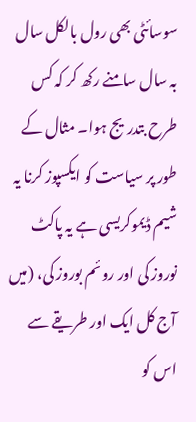سوسائٹی بھی رول بالکل سال بہ سال سامنے رکھ کر کہ کس طرح بتدریج ہوا۔ مثال کے طور پر سیاست کو ایکسپوز کرنا یہ شیم ڈیموکریسی ہے یہ پاکٹ نوروز کی اور روئم بوروز کی، (میں آج کل ایک اور طریقے سے اس کو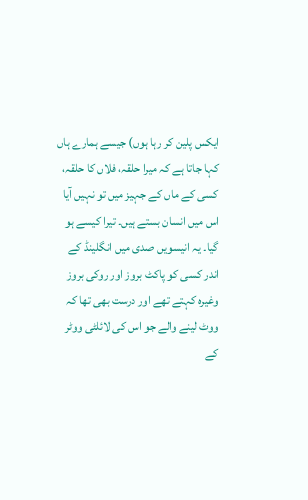ایکس پلین کر رہا ہوں) جیسے ہمارے ہاں کہا جاتا ہے کہ میرا حلقہ، فلاں کا حلقہ، کسی کے ماں کے جہیز میں تو نہیں آیا اس میں انسان بستے ہیں۔ تیرا کیسے ہو گیا۔ یہ انیسویں صدی میں انگلینڈ کے اندر کسی کو پاکٹ بروز اور روکی بروز وغیرہ کہتے تھے اور درست بھی تھا کہ ووٹ لینے والے جو اس کی لائلٹی ووٹر کے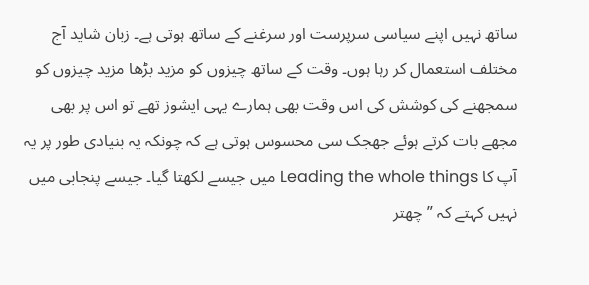ساتھ نہیں اپنے سیاسی سرپرست اور سرغنے کے ساتھ ہوتی ہے۔ زبان شاید آج مختلف استعمال کر رہا ہوں۔ وقت کے ساتھ چیزوں کو مزید بڑھا مزید چیزوں کو سمجھنے کی کوشش کی اس وقت بھی ہمارے یہی ایشوز تھے تو اس پر بھی مجھے بات کرتے ہوئے جھجک سی محسوس ہوتی ہے کہ چونکہ یہ بنیادی طور پر یہ آپ کا Leading the whole things میں جیسے لکھتا گیا۔ جیسے پنجابی میں نہیں کہتے کہ ”چھتر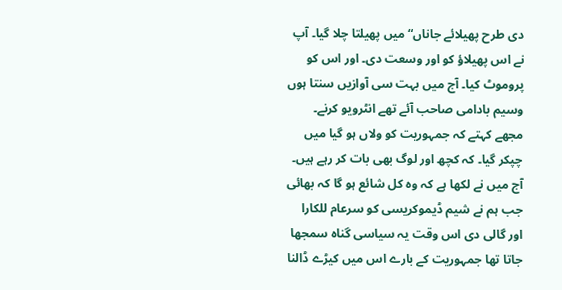دی طرح پھیلائے جاناں“ میں پھیلتا چلا گیا۔ آپ نے اس پھیلاؤ کو اور وسعت دی۔ اور اس کو پروموٹ کیا۔ آج میں بہت سی آوازیں سنتا ہوں وسیم بادامی صاحب آئے تھے انٹرویو کرنے۔ مجھے کہتے کہ جمہوریت کو ولاں ہو گیا میں چپکر گیا۔ کہ کچھ اور لوگ بھی بات کر رہے ہیں۔ آج میں نے لکھا ہے کہ وہ کل شائع ہو گا کہ بھائی جب ہم نے شیم ڈیموکریسی کو سرعام للکارا اور گالی دی اس وقت یہ سیاسی گناہ سمجھا جاتا تھا جمہوریت کے بارے اس میں کیڑے ڈالنا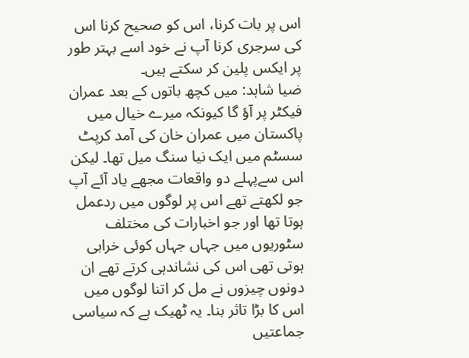اس پر بات کرنا، اس کو صحیح کرنا اس کی سرجری کرنا آپ نے خود اسے بہتر طور پر ایکس پلین کر سکتے ہیں۔
ضیا شاہد: میں کچھ باتوں کے بعد عمران فیکٹر پر آؤ گا کیونکہ میرے خیال میں پاکستان میں عمران خان کی آمد کرپٹ سسٹم میں ایک نیا سنگ میل تھا۔ لیکن اس سےپہلے دو واقعات مجھے یاد آئے آپ جو لکھتے تھے اس پر لوگوں میں ردعمل ہوتا تھا اور جو اخبارات کی مختلف سٹوریوں میں جہاں جہاں کوئی خرابی ہوتی تھی اس کی نشاندہی کرتے تھے ان دونوں چیزوں نے مل کر اتنا لوگوں میں اس کا بڑا تاثر بنا۔ یہ ٹھیک ہے کہ سیاسی جماعتیں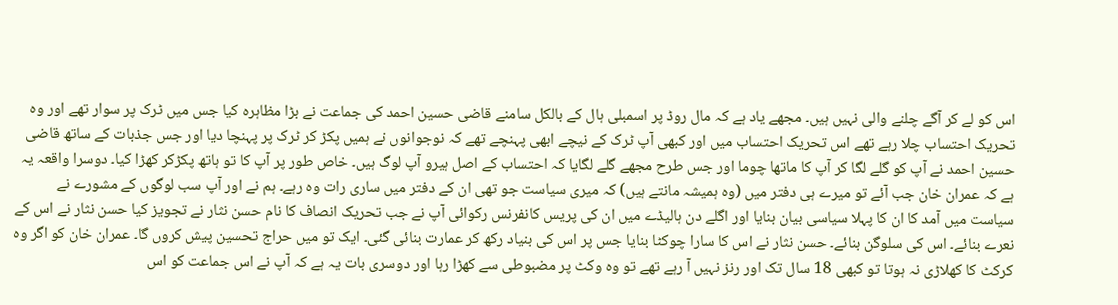اس کو لے کر آگے چلنے والی نہیں ہیں۔ مجھے یاد ہے کہ مال روڈ پر اسمبلی ہال کے بالکل سامنے قاضی حسین احمد کی جماعت نے بڑا مظاہرہ کیا جس میں ٹرک پر سوار تھے اور وہ تحریک احتساب چلا رہے تھے اس تحریک احتساب میں اور کبھی آپ ٹرک کے نیچے ابھی پہنچے تھے کہ نوجوانوں نے ہمیں پکڑ کر ٹرک پر پہنچا دیا اور جس جذبات کے ساتھ قاضی حسین احمد نے آپ کو گلے لگا کر آپ کا ماتھا چوما اور جس طرح مجھے گلے لگایا کہ احتساب کے اصل ہیرو آپ لوگ ہیں۔ خاص طور پر آپ کا تو ہاتھ پکڑکر کھڑا کیا۔ دوسرا واقعہ یہ ہے کہ عمران خان جب آئے تو میرے ہی دفتر میں (وہ ہمیشہ مانتے ہیں) کہ میری سیاست جو تھی ان کے دفتر میں ساری رات وہ رہے۔ ہم نے اور آپ سب لوگوں کے مشورے نے سیاست میں آمد کا ان کا پہلا سیاسی بیان بنایا اور اگلے دن ہالیڈے میں ان کی پریس کانفرنس رکوائی آپ نے جب تحریک انصاف کا نام حسن نثار نے تجویز کیا حسن نثار نے اس کے نعرے بنائے۔ اس کی سلوگن بنائے۔ حسن نثار نے اس کا سارا چوکٹا بنایا جس پر اس کی بنیاد رکھ کر عمارت بنائی گئی۔ ایک تو میں حراج تحسین پیش کروں گا۔ عمران خان کو اگر وہ کرکٹ کا کھلاڑی نہ ہوتا تو کبھی 18 سال تک اور رنز نہیں آ رہے تھے تو وہ وکٹ پر مضبوطی سے کھڑا رہا اور دوسری بات یہ ہے کہ آپ نے اس جماعت کو اس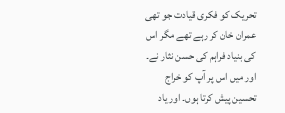تحریک کو فکری قیادت جو تھی عمران خان کر رہے تھے مگر اس کی بنیاد فراہم کی حسن نثار نے۔ اور میں اس پر آپ کو خراج تحسین پیش کرتا ہوں۔ اور یاد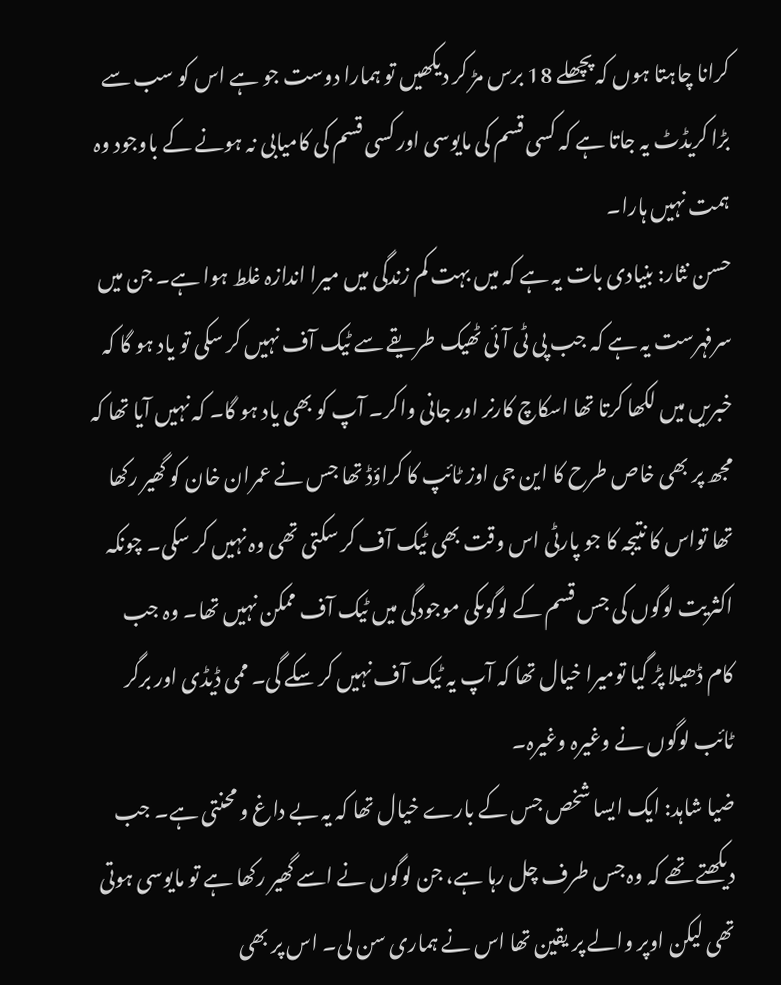کرانا چاہتا ہوں کہ پچھلے 18 برس مڑ کر دیکھیں تو ہمارا دوست جو ہے اس کو سب سے بڑا کریڈٹ یہ جاتا ہے کہ کسی قسم کی مایوسی اور کسی قسم کی کامیابی نہ ہونے کے باوجود وہ ہمت نہیں ہارا۔
حسن نثار: بنیادی بات یہ ہے کہ میں بہت کم زندگی میں میرا اندازہ غلط ہوا ہے۔ جن میں سرفہرست یہ ہے کہ جب پی ٹی آئی ٹھیک طریقے سے ٹیک آف نہیں کر سکی تو یاد ہو گا کہ خبریں میں لکھا کرتا تھا اسکاچ کارنر اور جانی واکر۔ آپ کو بھی یاد ہو گا۔ کہ نہیں آیا تھا کہ مجھ پر بھی خاص طرح کا این جی اوز ٹائپ کا کراؤڈ تھا جس نے عمران خان کو گھیر رکھا تھا تواس کا نتیجہ کا جو پارٹی اس وقت بھی ٹیک آف کر سکتی تھی وہ نہیں کر سکی۔ چونکہ اکثریت لوگوں کی جس قسم کے لوگوںکی موجودگی میں ٹیک آف ممکن نہیں تھا۔ وہ جب کام ڈھیلا پڑ گیا تومیرا خیال تھا کہ آپ یہ ٹیک آف نہیں کر سکے گی۔ ممی ڈیڈی اور برگر ٹائب لوگوں نے وغیرہ وغیرہ۔
ضیا شاہد: ایک ایسا شخص جس کے بارے خیال تھا کہ یہ بے داغ و محنتی ہے۔ جب دیکھتے تھے کہ وہ جس طرف چل رہا ہے، جن لوگوں نے اسے گھیر رکھا ہے تو مایوسی ہوتی تھی لیکن اوپر والے پر یقین تھا اس نے ہماری سن لی۔ اس پر بھی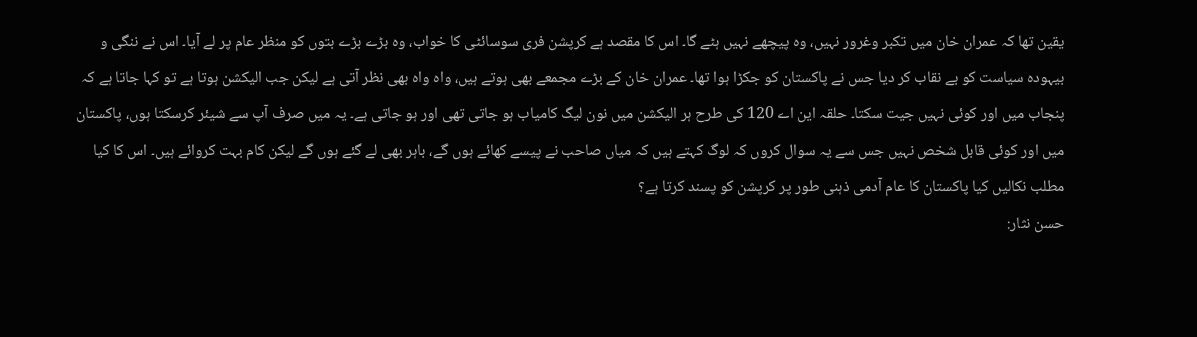یقین تھا کہ عمران خان میں تکبر وغرور نہیں، وہ پیچھے نہیں ہٹے گا۔ اس کا مقصد ہے کرپشن فری سوسائٹی کا خواب، وہ بڑے بڑے بتوں کو منظر عام پر لے آیا۔ اس نے ننگی و بیہودہ سیاست کو بے نقاب کر دیا جس نے پاکستان کو جکڑا ہوا تھا۔ عمران خان کے بڑے مجمعے بھی ہوتے ہیں، واہ واہ بھی نظر آتی ہے لیکن جب الیکشن ہوتا ہے تو کہا جاتا ہے کہ پنجاب میں اور کوئی نہیں جیت سکتا۔ حلقہ این اے 120 کی طرح ہر الیکشن میں نون لیگ کامیاب ہو جاتی تھی اور ہو جاتی ہے۔ یہ میں صرف آپ سے شیئر کرسکتا ہوں، پاکستان میں اور کوئی قابل شخص نہیں جس سے یہ سوال کروں کہ لوگ کہتے ہیں کہ میاں صاحب نے پیسے کھائے ہوں گے، باہر بھی لے گئے ہوں گے لیکن کام بہت کروائے ہیں۔ اس کا کیا مطلب نکالیں کیا پاکستان کا عام آدمی ذہنی طور پر کرپشن کو پسند کرتا ہے؟
حسن نثار: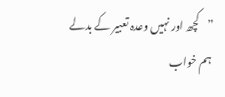”کچھ اور نہیں وعدہ تعبیر کے بدلے
ہم خواب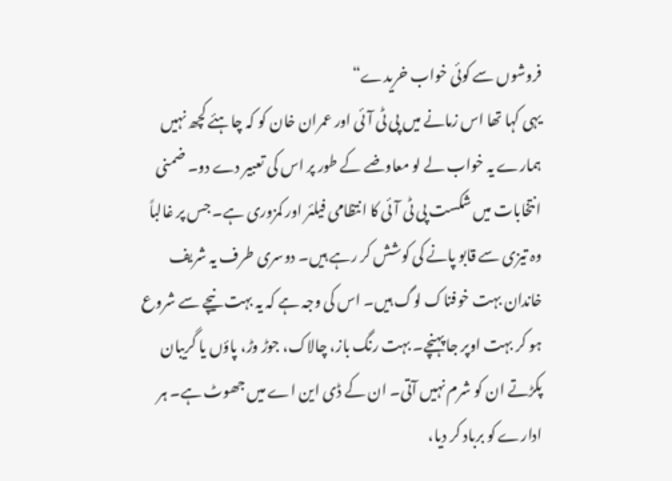فروشوں سے کوئی خواب خریدے“
یہی کہا تھا اس زمانے میں پی ٹی آئی اور عمران خان کو کہ چاہئے کچھ نہیں ہمارے یہ خواب لے لو معاوضے کے طور پر اس کی تعبیر دے دو۔ ضمنی انتخابات میں شکست پی ٹی آئی کا انتظامی فیلئر اور کمزوری ہے۔ جس پر غالباً وہ تیزی سے قابو پانے کی کوشش کر رہے ہیں۔ دوسری طرف یہ شریف خاندان بہت خوفناک لوگ ہیں۔ اس کی وجہ ہے کہ یہ بہت نیچے سے شروع ہو کر بہت اوپر جا پہنچے۔ بہت رنگ باز، چالاک، جوڑ وڑ، پاؤں یا گریبان پکڑتے ان کو شرم نہیں آتی۔ ان کے ڈی این اے میں جھوٹ ہے۔ ہر ادارے کو برباد کر دیا،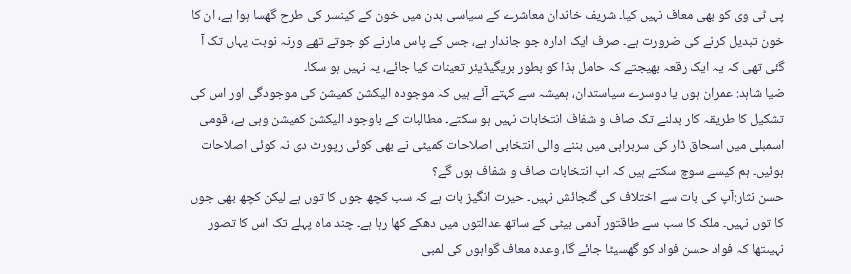پی ٹی وی کو بھی معاف نہیں کیا۔ شریف خاندان معاشرے کے سیاسی بدن میں خون کے کینسر کی طرح گھسا ہوا ہے، ان کا خون تبدیل کرنے کی ضرورت ہے۔ صرف ایک ادارہ جو جاندار ہے، جس کے پاس مارنے کو جوتے تھے ورنہ نوبت یہاں تک آ گئی تھی کہ یہ ایک رقعہ بھیجتے کہ حامل ہذا کو بطور بریگیڈیئر تعینات کیا جائے، یہ نہیں ہو سکا۔
ضیا شاہد: عمران ہوں یا دوسرے سیاستدان، ہمیشہ سے کہتے آئے ہیں کہ موجودہ الیکشن کمیشن کی موجودگی اور اس کی تشکیل کا طریقہ کار بدلنے تک صاف و شفاف انتخابات نہیں ہو سکتے۔ مطالبات کے باوجود الیکشن کمیشن وہی ہے، قومی اسمبلی میں اسحاق ڈار کی سربراہی میں بننے والی انتخابی اصلاحات کمیٹی نے بھی کوئی رپورٹ دی نہ کوئی اصلاحات ہوئیں۔ ہم کیسے سوچ سکتے ہیں کہ اب انتخابات صاف و شفاف ہوں گے؟
حسن نثار:آپ کی بات سے اختلاف کی گنجائش نہیں۔ حیرت انگیز بات ہے کہ سب کچھ جوں کا توں ہے لیکن کچھ بھی جوں کا توں نہیں۔ ملک کا سب سے طاقتور آدمی بیٹی کے ساتھ عدالتوں میں دھکے کھا رہا ہے۔ چند ماہ پہلے تک اس کا تصور نہیںتھا کہ فواد حسن فواد کو گھسیٹا جائے گا، وعدہ معاف گواہوں کی لمبی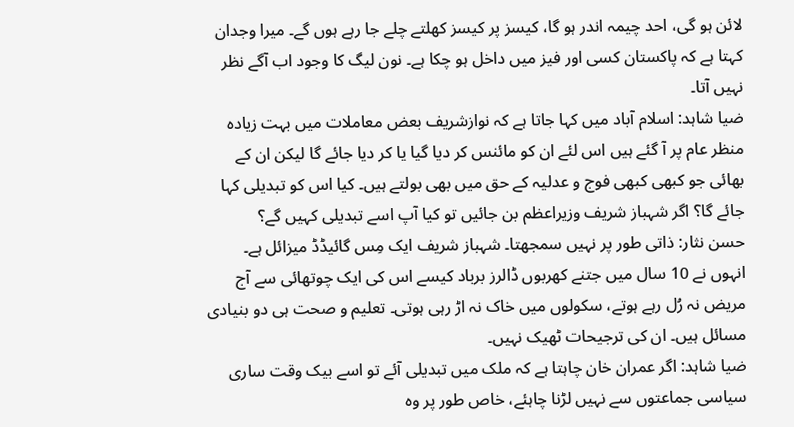لائن ہو گی، احد چیمہ اندر ہو گا، کیسز پر کیسز کھلتے چلے جا رہے ہوں گے۔ میرا وجدان کہتا ہے کہ پاکستان کسی اور فیز میں داخل ہو چکا ہے۔ نون لیگ کا وجود اب آگے نظر نہیں آتا۔
ضیا شاہد: اسلام آباد میں کہا جاتا ہے کہ نوازشریف بعض معاملات میں بہت زیادہ منظر عام پر آ گئے ہیں اس لئے ان کو مائنس کر دیا گیا یا کر دیا جائے گا لیکن ان کے بھائی جو کبھی کبھی فوج و عدلیہ کے حق میں بھی بولتے ہیں۔ کیا اس کو تبدیلی کہا جائے گا؟ اگر شہباز شریف وزیراعظم بن جائیں تو کیا آپ اسے تبدیلی کہیں گے؟
حسن نثار: ذاتی طور پر نہیں سمجھتا۔ شہباز شریف ایک مِس گائیڈڈ میزائل ہے۔ انہوں نے 10 سال میں جتنے کھربوں ڈالرز برباد کیسے اس کی ایک چوتھائی سے آج مریض نہ رُل رہے ہوتے، سکولوں میں خاک نہ اڑ رہی ہوتی۔ تعلیم و صحت ہی دو بنیادی مسائل ہیں۔ ان کی ترجیحات ٹھیک نہیں۔
ضیا شاہد: اگر عمران خان چاہتا ہے کہ ملک میں تبدیلی آئے تو اسے بیک وقت ساری سیاسی جماعتوں سے نہیں لڑنا چاہئے، خاص طور پر وہ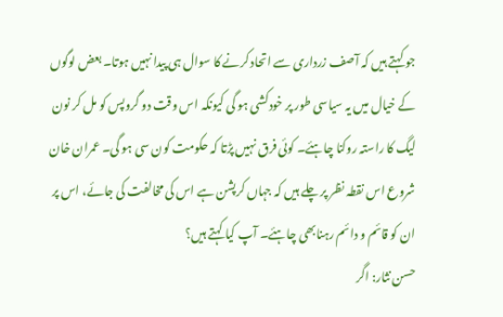جو کہتے ہیں کہ آصف زرداری سے اتحاد کرنے کا سوال ہی پیدا نہیں ہوتا۔ بعض لوگوں کے خیال میں یہ سیاسی طور پر خودکشی ہو گی کیونکہ اس وقت دو گروپس کو مل کر نون لیگ کا راستہ روکنا چاہئے۔ کوئی فرق نہیں پڑتا کہ حکومت کون سی ہو گی۔ عمران خان شروع اس نقطہ نظر پر چلے ہیں کہ جہاں کرپشن ہے اس کی مخالفت کی جائے، اس پر ان کو قائم و دائم رہنابھی چاہئے۔ آپ کیا کہتے ہیں؟
حسن نثار: اگر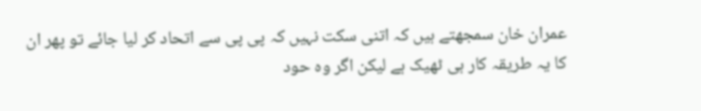عمران خان سمجھتے ہیں کہ اتنی سکت نہیں کہ پی پی سے اتحاد کر لیا جائے تو پھر ان کا یہ طریقہ کار ہی ٹھیک ہے لیکن اگر وہ حود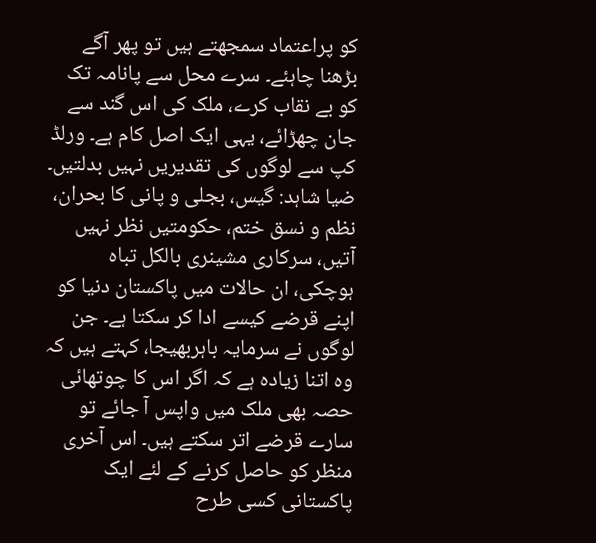کو پراعتماد سمجھتے ہیں تو پھر آگے بڑھنا چاہئے۔ سرے محل سے پانامہ تک کو بے نقاب کرے، ملک کی اس گند سے جان چھڑائے، یہی ایک اصل کام ہے۔ ورلڈ کپ سے لوگوں کی تقدیریں نہیں بدلتیں۔
ضیا شاہد: گیس، بجلی و پانی کا بحران، نظم و نسق ختم، حکومتیں نظر نہیں آتیں، سرکاری مشینری بالکل تباہ ہوچکی، ان حالات میں پاکستان دنیا کو اپنے قرضے کیسے ادا کر سکتا ہے۔ جن لوگوں نے سرمایہ باہربھیجا، کہتے ہیں کہ وہ اتنا زیادہ ہے کہ اگر اس کا چوتھائی حصہ بھی ملک میں واپس آ جائے تو سارے قرضے اتر سکتے ہیں۔ اس آخری منظر کو حاصل کرنے کے لئے ایک پاکستانی کسی طرح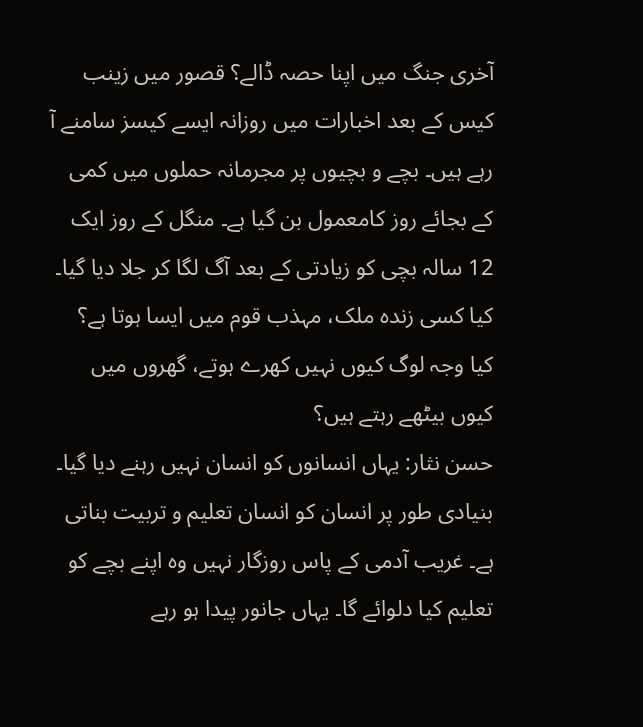آخری جنگ میں اپنا حصہ ڈالے؟ قصور میں زینب کیس کے بعد اخبارات میں روزانہ ایسے کیسز سامنے آ رہے ہیں۔ بچے و بچیوں پر مجرمانہ حملوں میں کمی کے بجائے روز کامعمول بن گیا ہے۔ منگل کے روز ایک 12 سالہ بچی کو زیادتی کے بعد آگ لگا کر جلا دیا گیا۔ کیا کسی زندہ ملک، مہذب قوم میں ایسا ہوتا ہے؟ کیا وجہ لوگ کیوں نہیں کھرے ہوتے، گھروں میں کیوں بیٹھے رہتے ہیں؟
حسن نثار: یہاں انسانوں کو انسان نہیں رہنے دیا گیا۔ بنیادی طور پر انسان کو انسان تعلیم و تربیت بناتی ہے۔ غریب آدمی کے پاس روزگار نہیں وہ اپنے بچے کو تعلیم کیا دلوائے گا۔ یہاں جانور پیدا ہو رہے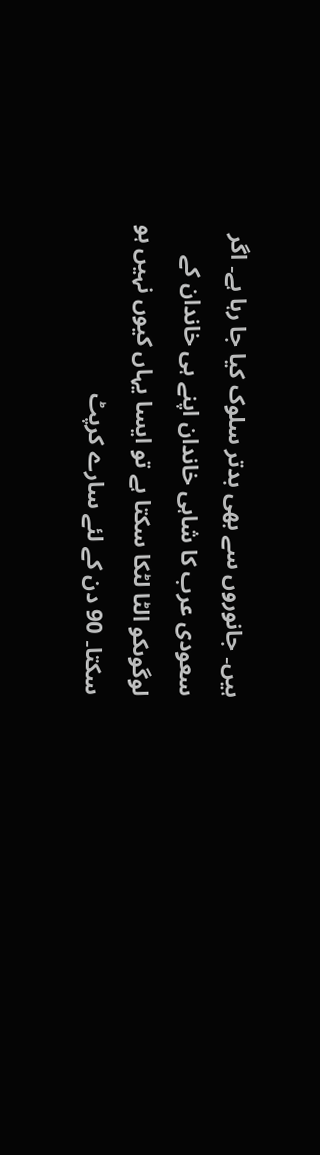ہیں۔ جانوروں سے بھی بدتر سلوک کیا جا رہا ہے۔ اگر سعودی عرب کا شاہی خاندان اپنے ہی خاندان کے لوگوںکو الٹا لٹکا سکتا ہے تو ایسا یہاں کیوں نہیں ہو سکتا۔ 90 دن کے لئے سارے کرپٹ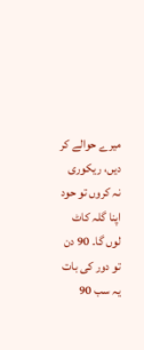میرے حوالے کر دیں، ریکوری نہ کروں تو حود اپنا گلہ کاٹ لوں گا۔ 90 دن تو دور کی بات یہ سب 90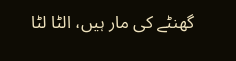گھنٹے کی مار ہیں، الٹا لٹا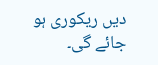دیں ریکوری ہو جائے گی۔